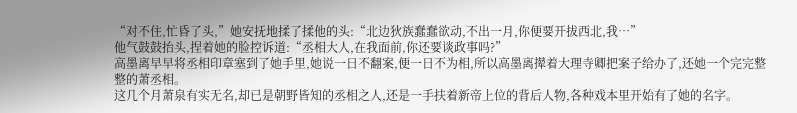“对不住,忙昏了头,”她安抚地揉了揉他的头:“北边狄族蠢蠢欲动,不出一月,你便要开拔西北,我…”
他气鼓鼓抬头,捏着她的脸控诉道:“丞相大人,在我面前,你还要谈政事吗?”
高墨离早早将丞相印章塞到了她手里,她说一日不翻案,便一日不为相,所以高墨离撵着大理寺卿把案子给办了,还她一个完完整整的萧丞相。
这几个月萧泉有实无名,却已是朝野皆知的丞相之人,还是一手扶着新帝上位的背后人物,各种戏本里开始有了她的名字。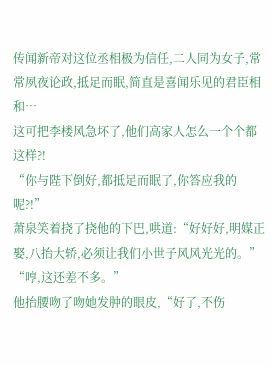传闻新帝对这位丞相极为信任,二人同为女子,常常夙夜论政,抵足而眠,简直是喜闻乐见的君臣相和…
这可把李楼风急坏了,他们高家人怎么一个个都这样?!
“你与陛下倒好,都抵足而眠了,你答应我的呢?!”
萧泉笑着挠了挠他的下巴,哄道:“好好好,明媒正娶,八抬大轿,必须让我们小世子风风光光的。”
“哼,这还差不多。”
他抬腰吻了吻她发肿的眼皮,“好了,不伤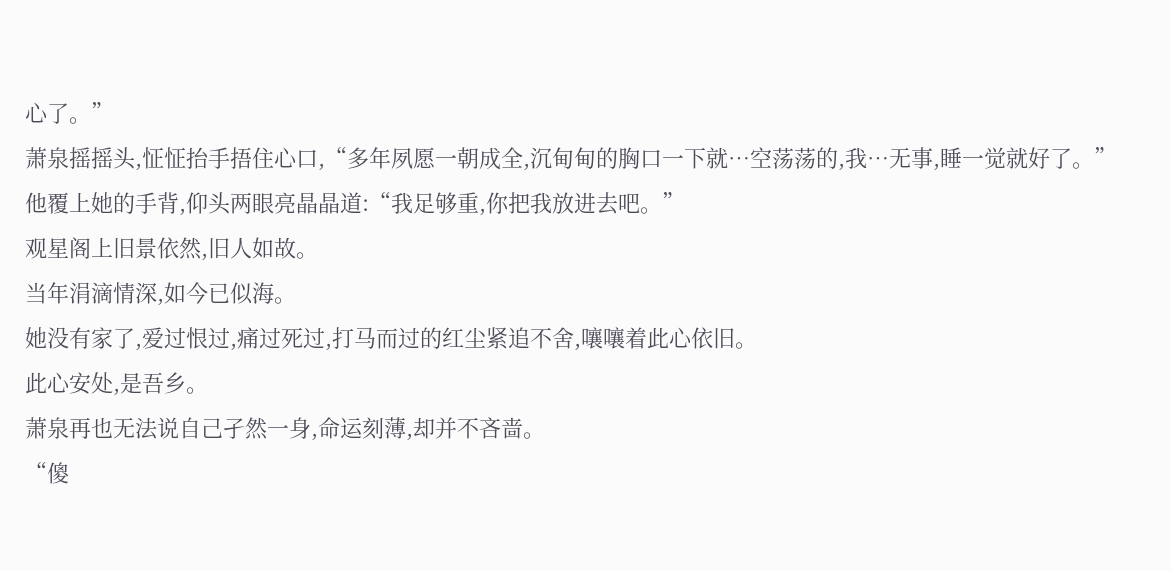心了。”
萧泉摇摇头,怔怔抬手捂住心口,“多年夙愿一朝成全,沉甸甸的胸口一下就…空荡荡的,我…无事,睡一觉就好了。”
他覆上她的手背,仰头两眼亮晶晶道:“我足够重,你把我放进去吧。”
观星阁上旧景依然,旧人如故。
当年涓滴情深,如今已似海。
她没有家了,爱过恨过,痛过死过,打马而过的红尘紧追不舍,嚷嚷着此心依旧。
此心安处,是吾乡。
萧泉再也无法说自己孑然一身,命运刻薄,却并不吝啬。
“傻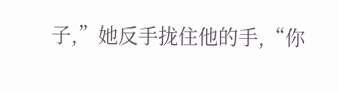子,”她反手拢住他的手,“你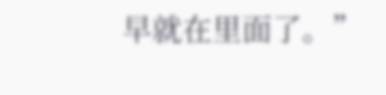早就在里面了。”